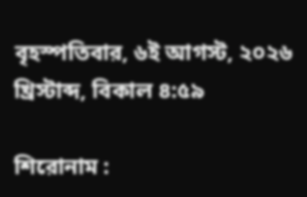বৃহস্পতিবার, ৬ই আগস্ট, ২০২৬ খ্রিস্টাব্দ, বিকাল ৪:৫৯

শিরোনাম :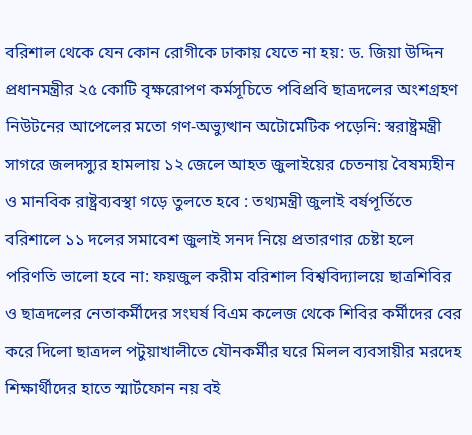বরিশাল থেকে যেন কোন রোগীকে ঢাকায় যেতে না হয়: ড. জিয়া উদ্দিন প্রধানমন্ত্রীর ২৫ কোটি বৃক্ষরোপণ কর্মসূচিতে পবিপ্রবি ছাত্রদলের অংশগ্রহণ নিউটনের আপেলের মতো গণ-অভ্যুত্থান অটোমেটিক পড়েনি: স্বরাষ্ট্রমন্ত্রী সাগরে জলদস্যুর হামলায় ১২ জেলে আহত জুলাইয়ের চেতনায় বৈষম্যহীন ও মানবিক রাষ্ট্রব্যবস্থা গড়ে তুলতে হবে : তথ্যমন্ত্রী জুলাই বর্ষপূর্তিতে বরিশালে ১১ দলের সমাবেশ জুলাই সনদ নিয়ে প্রতারণার চেষ্টা হলে পরিণতি ভালো হবে না: ফয়জুল করীম বরিশাল বিশ্ববিদ্যালয়ে ছাত্রশিবির ও ছাত্রদলের নেতাকর্মীদের সংঘর্ষ বিএম কলেজ থেকে শিবির কর্মীদের বের করে দিলো ছাত্রদল পটুয়াখালীতে যৌনকর্মীর ঘরে মিলল ব্যবসায়ীর মরদেহ
শিক্ষার্থীদের হাতে স্মার্টফোন নয় বই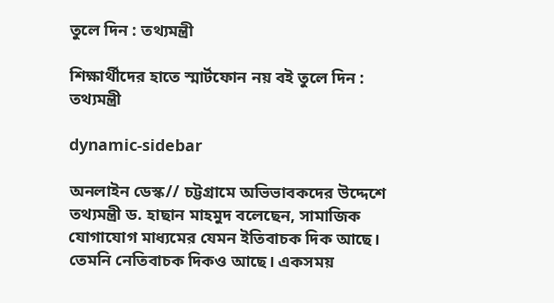তুলে দিন : তথ্যমন্ত্রী

শিক্ষার্থীদের হাতে স্মার্টফোন নয় বই তুলে দিন : তথ্যমন্ত্রী

dynamic-sidebar

অনলাইন ডেস্ক// চট্টগ্রামে অভিভাবকদের উদ্দেশে তথ্যমন্ত্রী ড. হাছান মাহমুদ বলেছেন, সামাজিক যোগাযোগ মাধ্যমের যেমন ইতিবাচক দিক আছে। তেমনি নেতিবাচক দিকও আছে। একসময়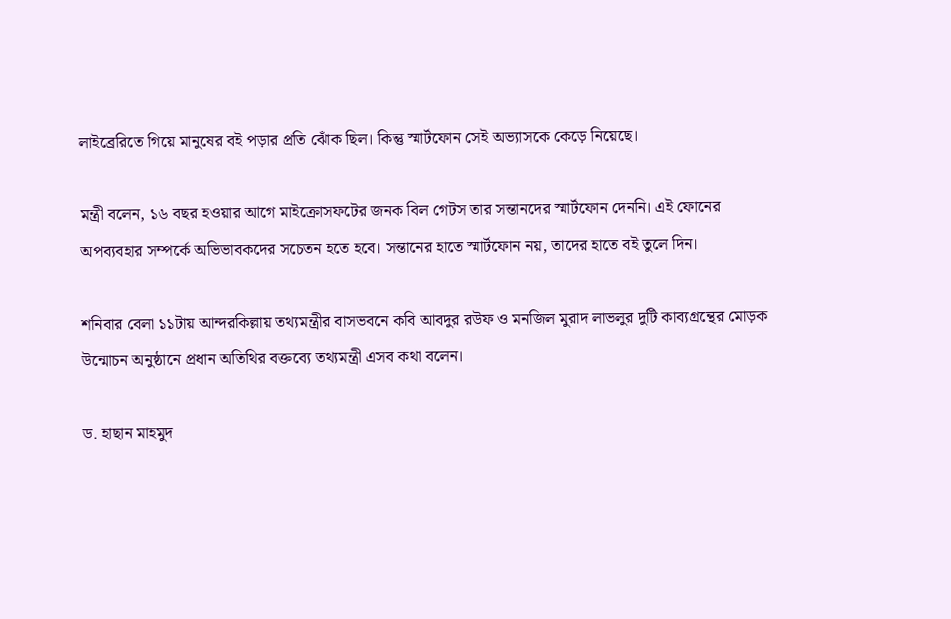লাইব্রেরিতে গিয়ে মানুষের বই পড়ার প্রতি ঝোঁক ছিল। কিন্তু স্মার্টফোন সেই অভ্যাসকে কেড়ে নিয়েছে।

মন্ত্রী বলেন, ১৬ বছর হওয়ার আগে মাইক্রোসফটের জনক বিল গেটস তার সন্তানদের স্মার্টফোন দেননি। এই ফোনের অপব্যবহার সম্পর্কে অভিভাবকদের সচেতন হতে হবে। সন্তানের হাতে স্মার্টফোন নয়, তাদের হাতে বই তুলে দিন।

শনিবার বেলা ১১টায় আন্দরকিল্লায় তথ্যমন্ত্রীর বাসভবনে কবি আবদুর রউফ ও মনজিল মুরাদ লাভলুর দুটি কাব্যগ্রন্থের মোড়ক উন্মোচন অনুষ্ঠানে প্রধান অতিথির বক্তব্যে তথ্যমন্ত্রী এসব কথা বলেন।

ড. হাছান মাহমুদ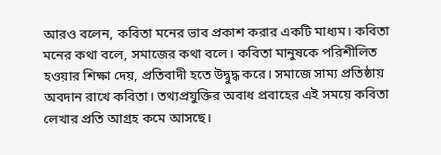আরও বলেন, কবিতা মনের ভাব প্রকাশ করার একটি মাধ্যম। কবিতা মনের কথা বলে, সমাজের কথা বলে। কবিতা মানুষকে পরিশীলিত হওয়ার শিক্ষা দেয়, প্রতিবাদী হতে উদ্বুদ্ধ করে। সমাজে সাম্য প্রতিষ্ঠায় অবদান রাখে কবিতা। তথ্যপ্রযুক্তির অবাধ প্রবাহের এই সময়ে কবিতা লেখার প্রতি আগ্রহ কমে আসছে।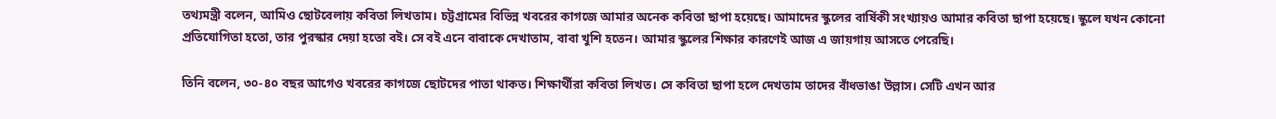তথ্যমন্ত্রী বলেন, আমিও ছোটবেলায় কবিতা লিখতাম। চট্টগ্রামের বিভিন্ন খবরের কাগজে আমার অনেক কবিতা ছাপা হয়েছে। আমাদের স্কুলের বার্ষিকী সংখ্যায়ও আমার কবিতা ছাপা হয়েছে। স্কুলে যখন কোনো প্রতিযোগিতা হতো, তার পুরস্কার দেয়া হতো বই। সে বই এনে বাবাকে দেখাতাম, বাবা খুশি হতেন। আমার স্কুলের শিক্ষার কারণেই আজ এ জায়গায় আসতে পেরেছি।

তিনি বলেন, ৩০-৪০ বছর আগেও খবরের কাগজে ছোটদের পাতা থাকত। শিক্ষার্থীরা কবিতা লিখত। সে কবিতা ছাপা হলে দেখতাম তাদের বাঁধভাঙা উল্লাস। সেটি এখন আর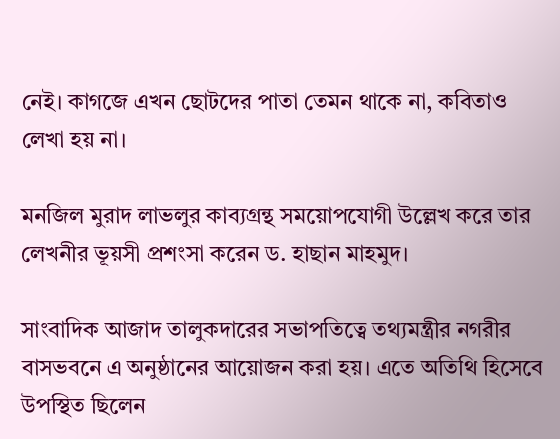নেই। কাগজে এখন ছোটদের পাতা তেমন থাকে না, কবিতাও লেখা হয় না।

মনজিল মুরাদ লাভলুর কাব্যগ্রন্থ সময়োপযোগী উল্লেখ করে তার লেখনীর ভূয়সী প্রশংসা করেন ড. হাছান মাহমুদ।

সাংবাদিক আজাদ তালুকদারের সভাপতিত্বে তথ্যমন্ত্রীর নগরীর বাসভবনে এ অনুষ্ঠানের আয়োজন করা হয়। এতে অতিথি হিসেবে উপস্থিত ছিলেন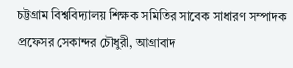চট্টগ্রাম বিশ্ববিদ্যালয় শিক্ষক সমিতির সাবেক সাধারণ সম্পাদক প্রফেসর সেকান্দর চৌধুরী, আগ্রাবাদ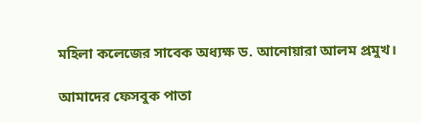মহিলা কলেজের সাবেক অধ্যক্ষ ড. আনোয়ারা আলম প্রমুখ।

আমাদের ফেসবুক পাতা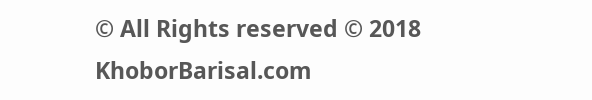© All Rights reserved © 2018 KhoborBarisal.com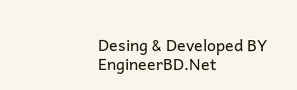Desing & Developed BY EngineerBD.Net